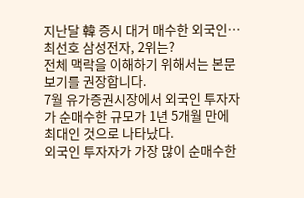지난달 韓 증시 대거 매수한 외국인… 최선호 삼성전자, 2위는?
전체 맥락을 이해하기 위해서는 본문 보기를 권장합니다.
7월 유가증권시장에서 외국인 투자자가 순매수한 규모가 1년 5개월 만에 최대인 것으로 나타났다.
외국인 투자자가 가장 많이 순매수한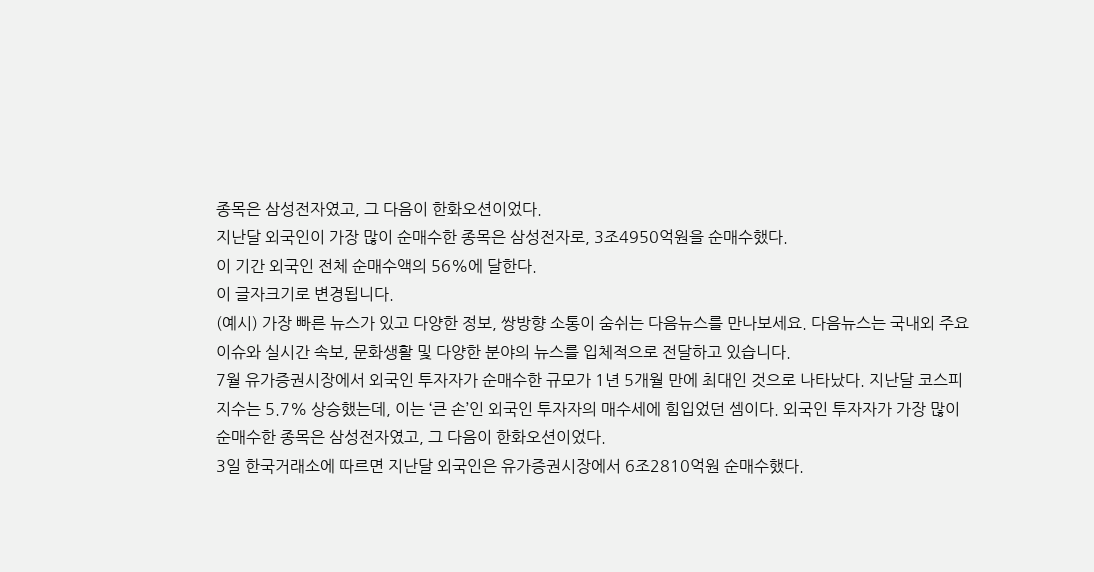종목은 삼성전자였고, 그 다음이 한화오션이었다.
지난달 외국인이 가장 많이 순매수한 종목은 삼성전자로, 3조4950억원을 순매수했다.
이 기간 외국인 전체 순매수액의 56%에 달한다.
이 글자크기로 변경됩니다.
(예시) 가장 빠른 뉴스가 있고 다양한 정보, 쌍방향 소통이 숨쉬는 다음뉴스를 만나보세요. 다음뉴스는 국내외 주요이슈와 실시간 속보, 문화생활 및 다양한 분야의 뉴스를 입체적으로 전달하고 있습니다.
7월 유가증권시장에서 외국인 투자자가 순매수한 규모가 1년 5개월 만에 최대인 것으로 나타났다. 지난달 코스피 지수는 5.7% 상승했는데, 이는 ‘큰 손’인 외국인 투자자의 매수세에 힘입었던 셈이다. 외국인 투자자가 가장 많이 순매수한 종목은 삼성전자였고, 그 다음이 한화오션이었다.
3일 한국거래소에 따르면 지난달 외국인은 유가증권시장에서 6조2810억원 순매수했다.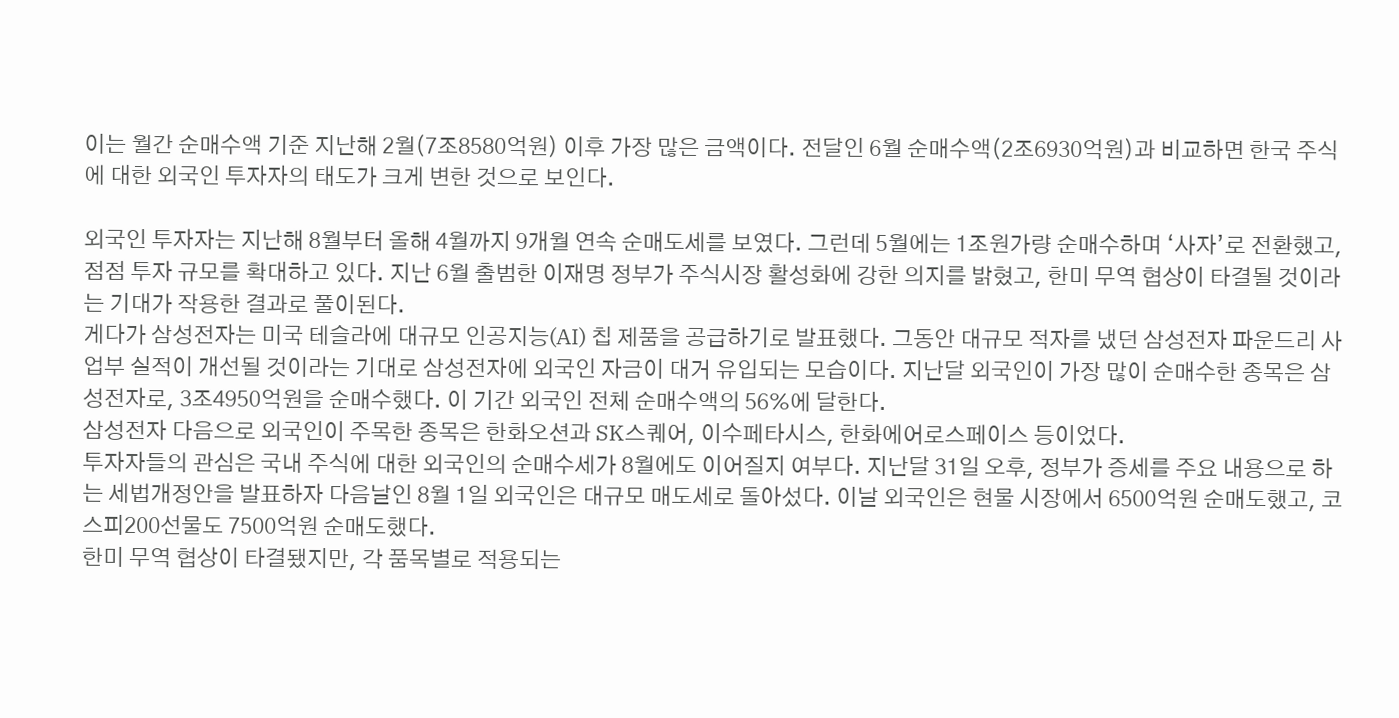이는 월간 순매수액 기준 지난해 2월(7조8580억원) 이후 가장 많은 금액이다. 전달인 6월 순매수액(2조6930억원)과 비교하면 한국 주식에 대한 외국인 투자자의 태도가 크게 변한 것으로 보인다.

외국인 투자자는 지난해 8월부터 올해 4월까지 9개월 연속 순매도세를 보였다. 그런데 5월에는 1조원가량 순매수하며 ‘사자’로 전환했고, 점점 투자 규모를 확대하고 있다. 지난 6월 출범한 이재명 정부가 주식시장 활성화에 강한 의지를 밝혔고, 한미 무역 협상이 타결될 것이라는 기대가 작용한 결과로 풀이된다.
게다가 삼성전자는 미국 테슬라에 대규모 인공지능(AI) 칩 제품을 공급하기로 발표했다. 그동안 대규모 적자를 냈던 삼성전자 파운드리 사업부 실적이 개선될 것이라는 기대로 삼성전자에 외국인 자금이 대거 유입되는 모습이다. 지난달 외국인이 가장 많이 순매수한 종목은 삼성전자로, 3조4950억원을 순매수했다. 이 기간 외국인 전체 순매수액의 56%에 달한다.
삼성전자 다음으로 외국인이 주목한 종목은 한화오션과 SK스퀘어, 이수페타시스, 한화에어로스페이스 등이었다.
투자자들의 관심은 국내 주식에 대한 외국인의 순매수세가 8월에도 이어질지 여부다. 지난달 31일 오후, 정부가 증세를 주요 내용으로 하는 세법개정안을 발표하자 다음날인 8월 1일 외국인은 대규모 매도세로 돌아섰다. 이날 외국인은 현물 시장에서 6500억원 순매도했고, 코스피200선물도 7500억원 순매도했다.
한미 무역 협상이 타결됐지만, 각 품목별로 적용되는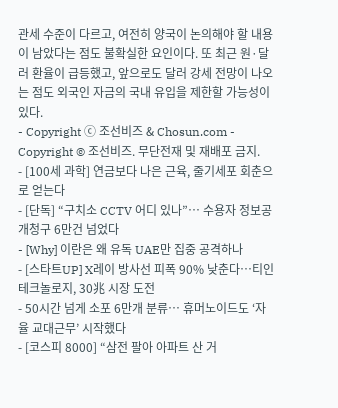관세 수준이 다르고, 여전히 양국이 논의해야 할 내용이 남았다는 점도 불확실한 요인이다. 또 최근 원·달러 환율이 급등했고, 앞으로도 달러 강세 전망이 나오는 점도 외국인 자금의 국내 유입을 제한할 가능성이 있다.
- Copyright ⓒ 조선비즈 & Chosun.com -
Copyright © 조선비즈. 무단전재 및 재배포 금지.
- [100세 과학] 연금보다 나은 근육, 줄기세포 회춘으로 얻는다
- [단독] “구치소 CCTV 어디 있나”… 수용자 정보공개청구 6만건 넘었다
- [Why] 이란은 왜 유독 UAE만 집중 공격하나
- [스타트UP] X레이 방사선 피폭 90% 낮춘다…티인테크놀로지, 30兆 시장 도전
- 50시간 넘게 소포 6만개 분류… 휴머노이드도 ‘자율 교대근무’ 시작했다
- [코스피 8000] “삼전 팔아 아파트 산 거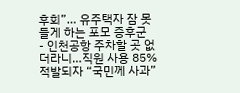후회”… 유주택자 잠 못 들게 하는 포모 증후군
- 인천공항 주차할 곳 없더라니…직원 사용 85% 적발되자 “국민께 사과”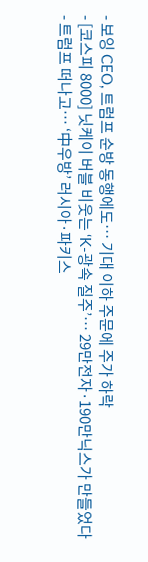- 보잉 CEO, 트럼프 순방 동행에도… 기대 이하 주문에 주가 하락
- [코스피 8000] 닛케이 버블 비웃는 ‘K-광속 질주’… 29만전자·190만닉스가 만들었다
- 트럼프 떠나고… ‘中우방’ 러시아·파키스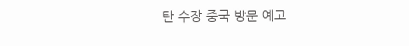탄 수장 중국 방문 예고